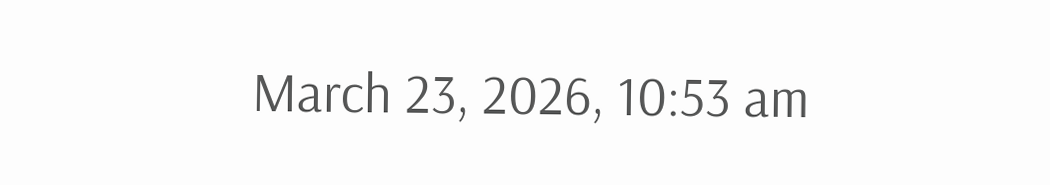March 23, 2026, 10:53 am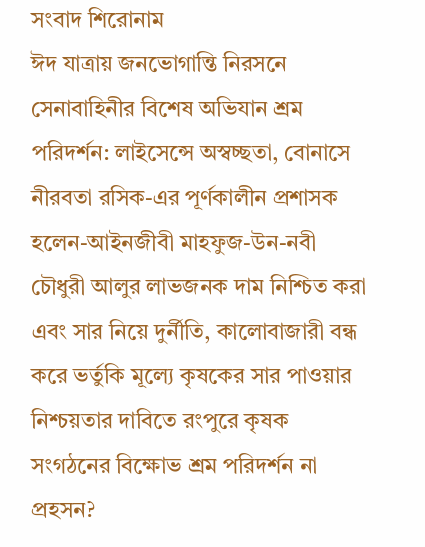সংবাদ শিরোনাম
ঈদ যাত্রায় জনভোগান্তি নিরসনে সেনাবাহিনীর বিশেষ অভিযান শ্রম পরিদর্শন: লাইসেন্সে অস্বচ্ছতা, বোনাসে নীরবতা রসিক-এর পূর্ণকালীন প্রশাসক হলেন-আইনজীবী মাহফুজ-উন-নবী চৌধুরী আলুর লাভজনক দাম নিশ্চিত করা এবং সার নিয়ে দুর্নীতি, কালোবাজারী বন্ধ করে ভর্তুকি মূল্যে কৃষকের সার পাওয়ার নিশ্চয়তার দাবিতে রংপুরে কৃষক সংগঠনের বিক্ষোভ শ্রম পরিদর্শন না প্রহসন?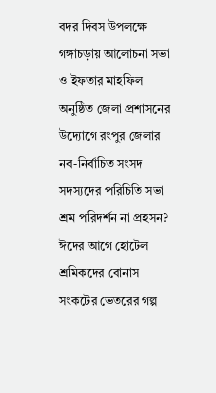বদর দিবস উপলক্ষে গঙ্গাচড়ায় আলোচনা সভা ও ইফতার মাহফিল অনুষ্ঠিত জেলা প্রশাসনের উদ্যোগে রংপুর জেলার নব-নির্বাচিত সংসদ সদস্যদের পরিচিতি সভা শ্রম পরিদর্শন না প্রহসন? ঈদের আগে হোটেল শ্রমিকদের বোনাস সংকটের ভেতরের গল্প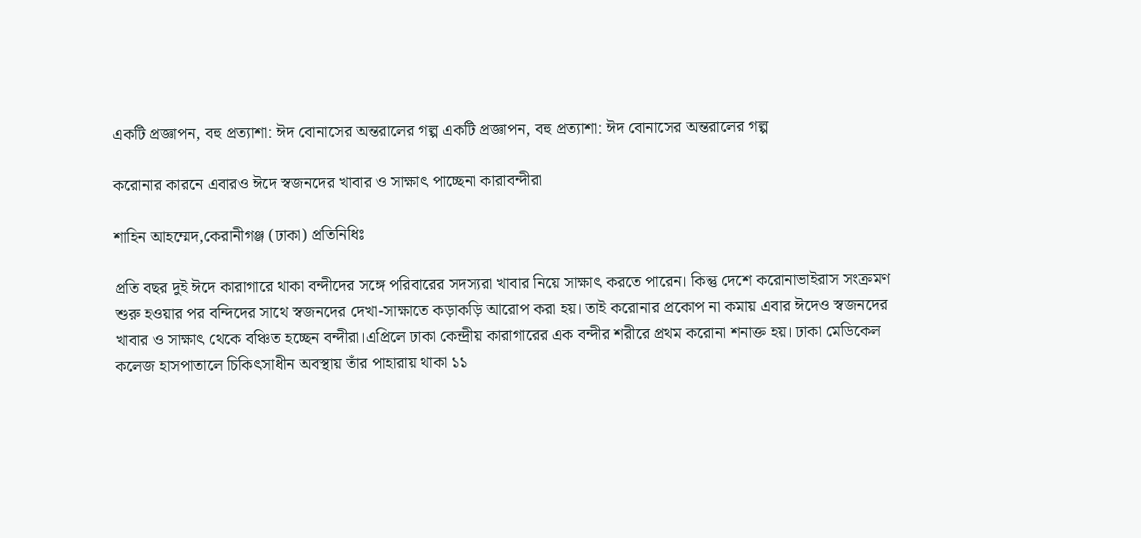একটি প্রজ্ঞাপন, বহু প্রত্যাশা: ঈদ বোনাসের অন্তরালের গল্প একটি প্রজ্ঞাপন, বহু প্রত্যাশা: ঈদ বোনাসের অন্তরালের গল্প

করোনার কারনে এবারও ঈদে স্বজনদের খাবার ও সাক্ষাৎ পাচ্ছেনা কারাবন্দীরা

শাহিন আহম্মেদ,কেরানীগঞ্জ (ঢাকা) প্রতিনিধিঃ

প্রতি বছর দুই ঈদে কারাগারে থাকা বন্দীদের সঙ্গে পরিবারের সদস্যরা খাবার নিয়ে সাক্ষাৎ করতে পারেন। কিন্তু দেশে করোনাভাইরাস সংক্রমণ শুরু হওয়ার পর বন্দিদের সাথে স্বজনদের দেখা-সাক্ষাতে কড়াকড়ি আরোপ করা হয়। তাই করোনার প্রকোপ না কমায় এবার ঈদেও স্বজনদের খাবার ও সাক্ষাৎ থেকে বঞ্চিত হচ্ছেন বন্দীরা।এপ্রিলে ঢাকা কেন্দ্রীয় কারাগারের এক বন্দীর শরীরে প্রথম করোনা শনাক্ত হয়। ঢাকা মেডিকেল কলেজ হাসপাতালে চিকিৎসাধীন অবস্থায় তাঁর পাহারায় থাকা ১১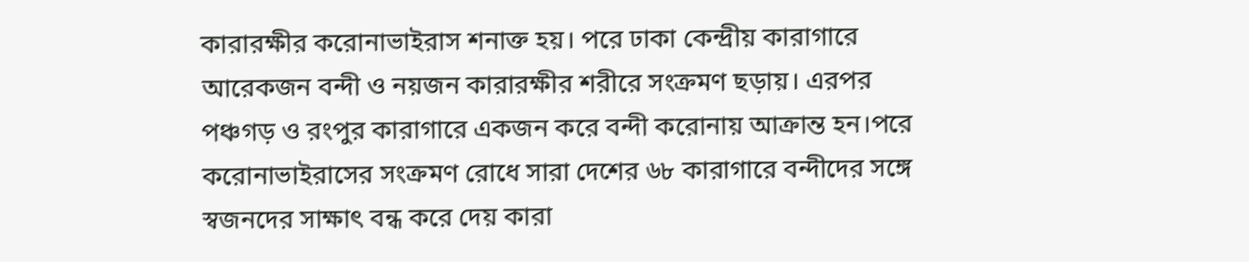কারারক্ষীর করোনাভাইরাস শনাক্ত হয়। পরে ঢাকা কেন্দ্রীয় কারাগারে আরেকজন বন্দী ও নয়জন কারারক্ষীর শরীরে সংক্রমণ ছড়ায়। এরপর পঞ্চগড় ও রংপুর কারাগারে একজন করে বন্দী করোনায় আক্রান্ত হন।পরে করোনাভাইরাসের সংক্রমণ রোধে সারা দেশের ৬৮ কারাগারে বন্দীদের সঙ্গে স্বজনদের সাক্ষাৎ বন্ধ করে দেয় কারা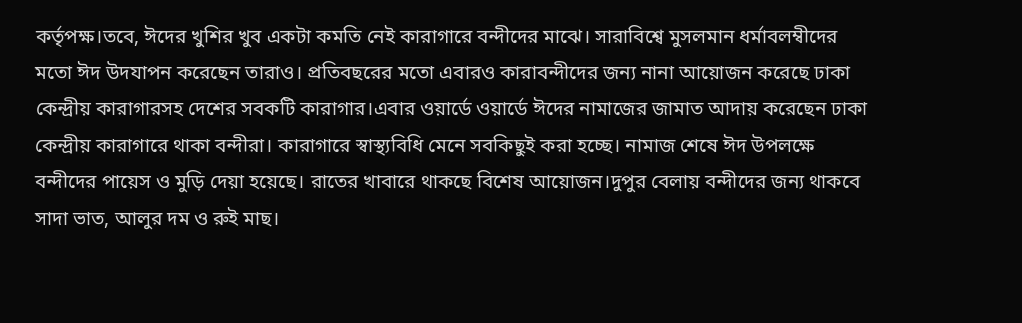কর্তৃপক্ষ।তবে, ঈদের খুশির খুব একটা কমতি নেই কারাগারে বন্দীদের মাঝে। সারাবিশ্বে মুসলমান ধর্মাবলম্বীদের মতো ঈদ উদযাপন করেছেন তারাও। প্রতিবছরের মতো এবারও কারাবন্দীদের জন্য নানা আয়োজন করেছে ঢাকা কেন্দ্রীয় কারাগারসহ দেশের সবকটি কারাগার।এবার ওয়ার্ডে ওয়ার্ডে ঈদের নামাজের জামাত আদায় করেছেন ঢাকা কেন্দ্রীয় কারাগারে থাকা বন্দীরা। কারাগারে স্বাস্থ্যবিধি মেনে সবকিছুই করা হচ্ছে। নামাজ শেষে ঈদ উপলক্ষে বন্দীদের পায়েস ও মুড়ি দেয়া হয়েছে। রাতের খাবারে থাকছে বিশেষ আয়োজন।দুপুর বেলায় বন্দীদের জন্য থাকবে সাদা ভাত, আলুর দম ও রুই মাছ।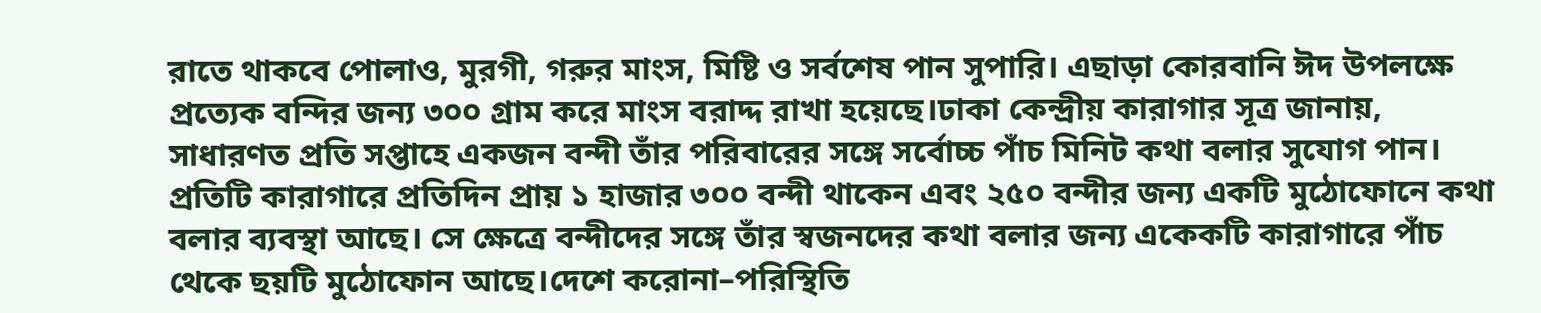রাতে থাকবে পোলাও, মুরগী, গরুর মাংস, মিষ্টি ও সর্বশেষ পান সুপারি। এছাড়া কোরবানি ঈদ উপলক্ষে প্রত্যেক বন্দির জন্য ৩০০ গ্রাম করে মাংস বরাদ্দ রাখা হয়েছে।ঢাকা কেন্দ্রীয় কারাগার সূত্র জানায়, সাধারণত প্রতি সপ্তাহে একজন বন্দী তাঁর পরিবারের সঙ্গে সর্বোচ্চ পাঁচ মিনিট কথা বলার সুযোগ পান। প্রতিটি কারাগারে প্রতিদিন প্রায় ১ হাজার ৩০০ বন্দী থাকেন এবং ২৫০ বন্দীর জন্য একটি মুঠোফোনে কথা বলার ব্যবস্থা আছে। সে ক্ষেত্রে বন্দীদের সঙ্গে তাঁর স্বজনদের কথা বলার জন্য একেকটি কারাগারে পাঁচ থেকে ছয়টি মুঠোফোন আছে।দেশে করোনা–পরিস্থিতি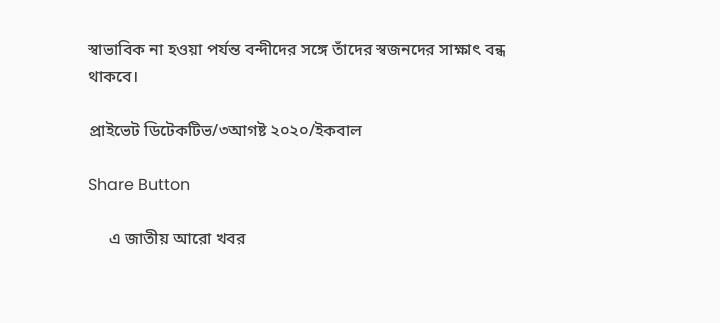স্বাভাবিক না হওয়া পর্যন্ত বন্দীদের সঙ্গে তাঁদের স্বজনদের সাক্ষাৎ বন্ধ থাকবে।

প্রাইভেট ডিটেকটিভ/৩আগষ্ট ২০২০/ইকবাল

Share Button

     এ জাতীয় আরো খবর